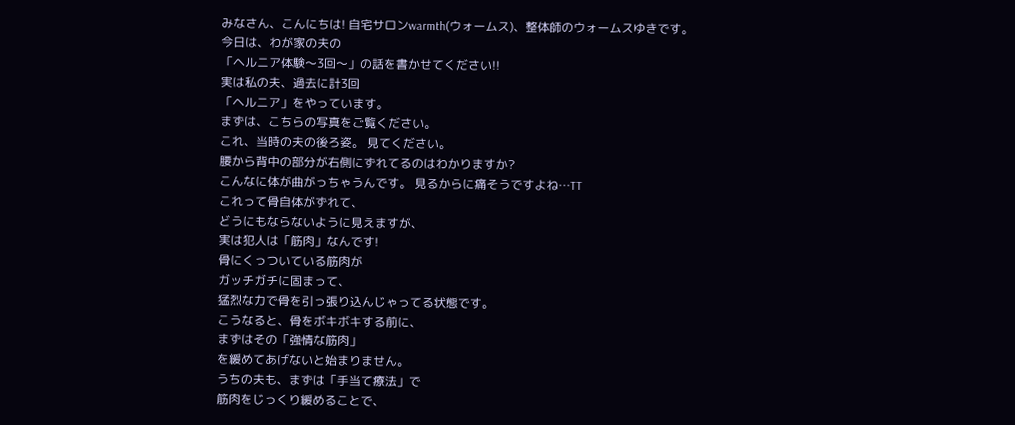みなさん、こんにちは! 自宅サロンwarmth(ウォームス)、整体師のウォームスゆきです。
今日は、わが家の夫の
「ヘルニア体験〜3回〜」の話を書かせてください!!
実は私の夫、過去に計3回
「ヘルニア」をやっています。
まずは、こちらの写真をご覧ください。
これ、当時の夫の後ろ姿。 見てください。
腰から背中の部分が右側にずれてるのはわかりますか?
こんなに体が曲がっちゃうんです。 見るからに痛そうですよね…TT
これって骨自体がずれて、
どうにもならないように見えますが、
実は犯人は「筋肉」なんです!
骨にくっついている筋肉が
ガッチガチに固まって、
猛烈な力で骨を引っ張り込んじゃってる状態です。
こうなると、骨をボキボキする前に、
まずはその「強情な筋肉」
を緩めてあげないと始まりません。
うちの夫も、まずは「手当て療法」で
筋肉をじっくり緩めることで、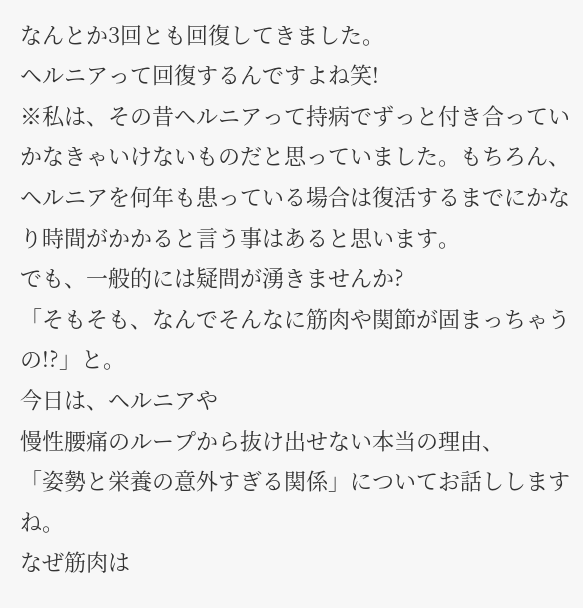なんとか3回とも回復してきました。
ヘルニアって回復するんですよね笑!
※私は、その昔ヘルニアって持病でずっと付き合っていかなきゃいけないものだと思っていました。もちろん、ヘルニアを何年も患っている場合は復活するまでにかなり時間がかかると言う事はあると思います。
でも、一般的には疑問が湧きませんか?
「そもそも、なんでそんなに筋肉や関節が固まっちゃうの!?」と。
今日は、ヘルニアや
慢性腰痛のループから抜け出せない本当の理由、
「姿勢と栄養の意外すぎる関係」についてお話ししますね。
なぜ筋肉は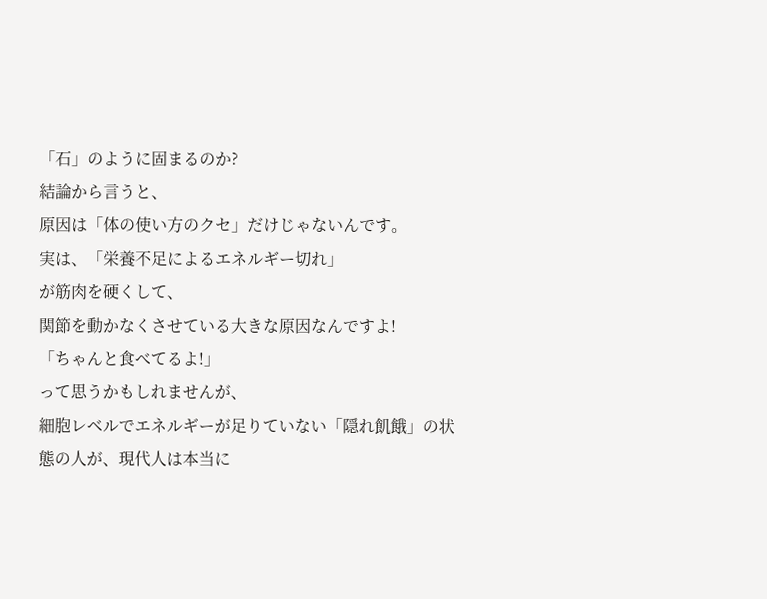「石」のように固まるのか?
結論から言うと、
原因は「体の使い方のクセ」だけじゃないんです。
実は、「栄養不足によるエネルギー切れ」
が筋肉を硬くして、
関節を動かなくさせている大きな原因なんですよ!
「ちゃんと食べてるよ!」
って思うかもしれませんが、
細胞レベルでエネルギーが足りていない「隠れ飢餓」の状態の人が、現代人は本当に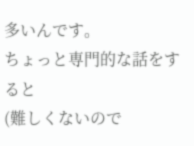多いんです。
ちょっと専門的な話をすると
(難しくないので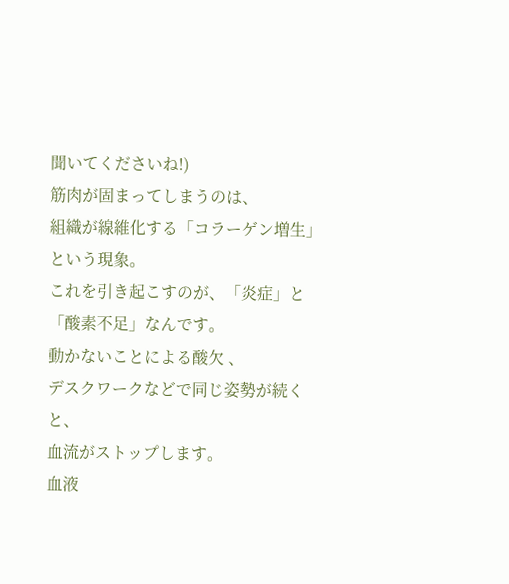聞いてくださいね!)
筋肉が固まってしまうのは、
組織が線維化する「コラーゲン増生」という現象。
これを引き起こすのが、「炎症」と「酸素不足」なんです。
動かないことによる酸欠 、
デスクワークなどで同じ姿勢が続くと、
血流がストップします。
血液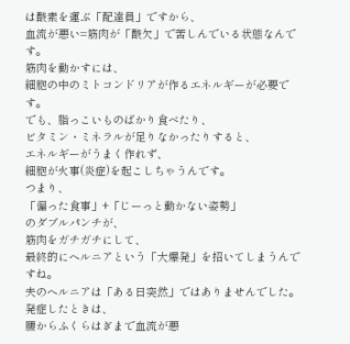は酸素を運ぶ「配達員」ですから、
血流が悪い=筋肉が「酸欠」で苦しんでいる状態なんです。
筋肉を動かすには、
細胞の中のミトコンドリアが作るエネルギーが必要です。
でも、脂っこいものばかり食べたり、
ビタミン・ミネラルが足りなかったりすると、
エネルギーがうまく作れず、
細胞が火事(炎症)を起こしちゃうんです。
つまり、
「偏った食事」+「じーっと動かない姿勢」
のダブルパンチが、
筋肉をガチガチにして、
最終的にヘルニアという「大爆発」を招いてしまうんですね。
夫のヘルニアは「ある日突然」ではありませんでした。
発症したときは、
腰からふくらはぎまで血流が悪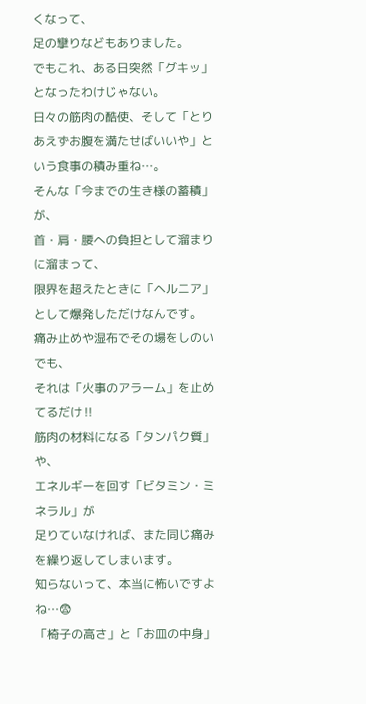くなって、
足の攣りなどもありました。
でもこれ、ある日突然「グキッ」となったわけじゃない。
日々の筋肉の酷使、そして「とりあえずお腹を満たせばいいや」という食事の積み重ね…。
そんな「今までの生き様の蓄積」が、
首・肩・腰への負担として溜まりに溜まって、
限界を超えたときに「ヘルニア」として爆発しただけなんです。
痛み止めや湿布でその場をしのいでも、
それは「火事のアラーム」を止めてるだけ‼
筋肉の材料になる「タンパク質」や、
エネルギーを回す「ビタミン・ミネラル」が
足りていなければ、また同じ痛みを繰り返してしまいます。
知らないって、本当に怖いですよね…😨
「椅子の高さ」と「お皿の中身」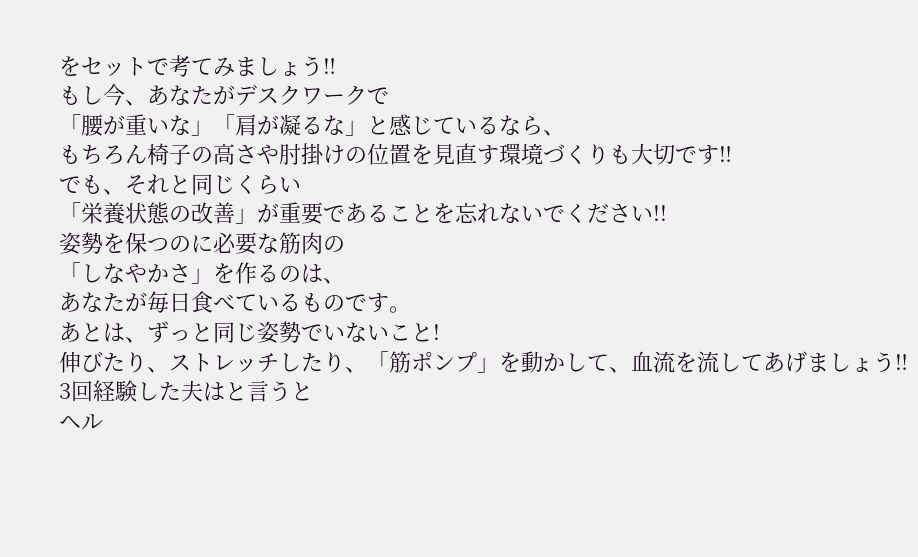をセットで考てみましょう‼
もし今、あなたがデスクワークで
「腰が重いな」「肩が凝るな」と感じているなら、
もちろん椅子の高さや肘掛けの位置を見直す環境づくりも大切です‼
でも、それと同じくらい
「栄養状態の改善」が重要であることを忘れないでください!!
姿勢を保つのに必要な筋肉の
「しなやかさ」を作るのは、
あなたが毎日食べているものです。
あとは、ずっと同じ姿勢でいないこと!
伸びたり、ストレッチしたり、「筋ポンプ」を動かして、血流を流してあげましょう‼
3回経験した夫はと言うと
ヘル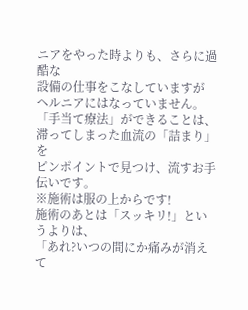ニアをやった時よりも、さらに過酷な
設備の仕事をこなしていますが
ヘルニアにはなっていません。
「手当て療法」ができることは、
滞ってしまった血流の「詰まり」を
ピンポイントで見つけ、流すお手伝いです。
※施術は服の上からです!
施術のあとは「スッキリ!」というよりは、
「あれ?いつの間にか痛みが消えて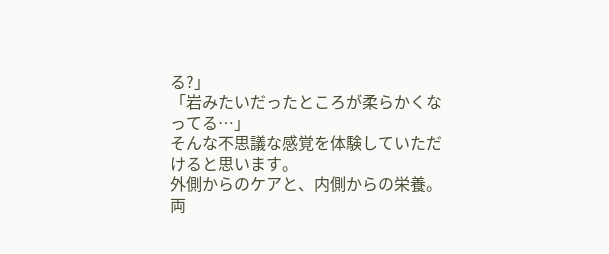る?」
「岩みたいだったところが柔らかくなってる…」
そんな不思議な感覚を体験していただけると思います。
外側からのケアと、内側からの栄養。
両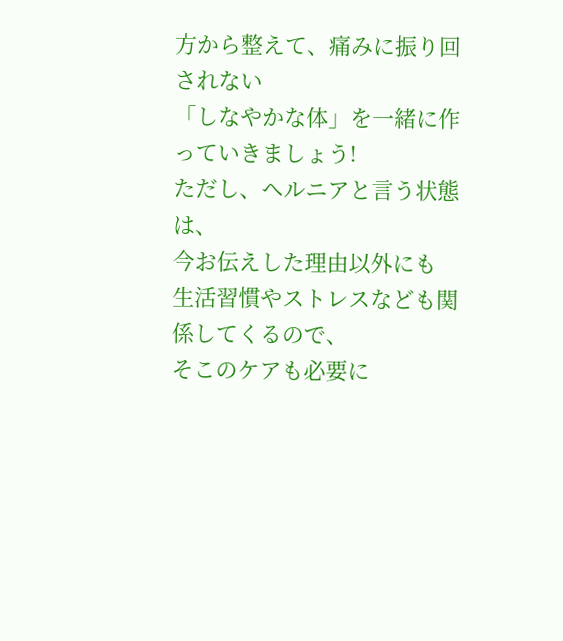方から整えて、痛みに振り回されない
「しなやかな体」を一緒に作っていきましょう!
ただし、ヘルニアと言う状態は、
今お伝えした理由以外にも
生活習慣やストレスなども関係してくるので、
そこのケアも必要に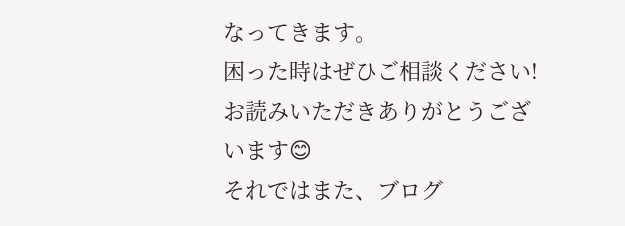なってきます。
困った時はぜひご相談ください!
お読みいただきありがとうございます😊
それではまた、ブログ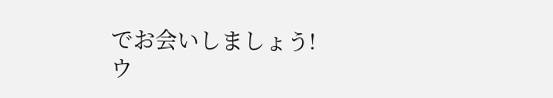でお会いしましょう!
ウ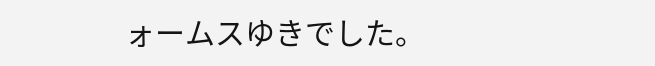ォームスゆきでした。